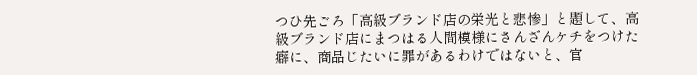つひ先ごろ「高級ブランド店の栄光と悲惨」と題して、高級ブランド店にまつはる人間模様にさんざんケチをつけた癖に、商品じたいに罪があるわけではないと、官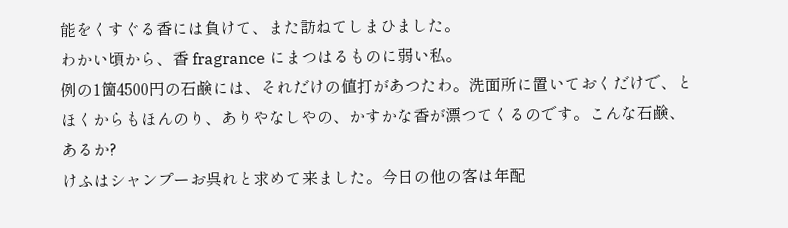能をくすぐる香には負けて、また訪ねてしまひました。
わかい頃から、香 fragrance にまつはるものに弱い私。
例の1箇4500円の石鹸には、それだけの値打があつたわ。洗面所に置いておくだけで、とほくからもほんのり、ありやなしやの、かすかな香が漂つてくるのです。こんな石鹸、あるか?
けふはシャンプーお呉れと求めて来ました。今日の他の客は年配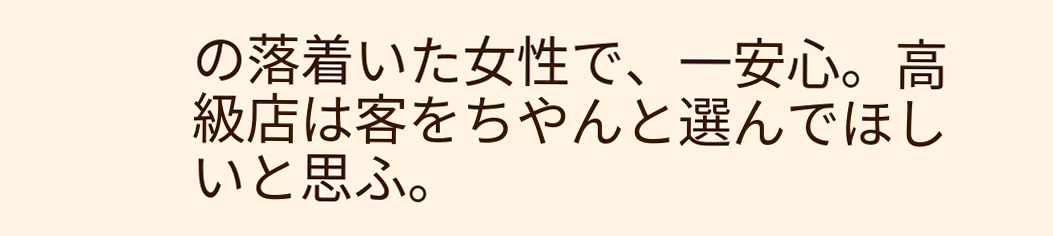の落着いた女性で、一安心。高級店は客をちやんと選んでほしいと思ふ。